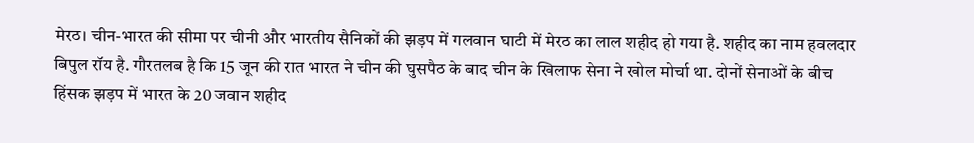मेरठ। चीन-भारत की सीमा पर चीनी और भारतीय सैनिकों की झड़प में गलवान घाटी में मेरठ का लाल शहीद हो गया है. शहीद का नाम हवलदार बिपुल रॉय है. गौरतलब है कि 15 जून की रात भारत ने चीन की घुसपैठ के बाद चीन के खिलाफ सेना ने खोल मोर्चा था. दोनों सेनाओं के बीच हिंसक झड़प में भारत के 20 जवान शहीद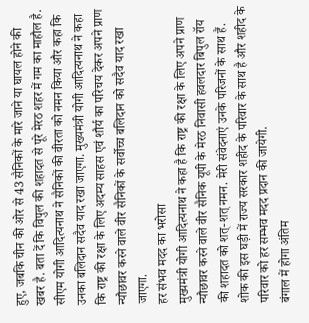हुए, जबकि चीन की ओर से 43 सैनिकों के मारे जाने या घायल होने की खबर है. बता दें कि विपुल की शहादत से पूरे मेरठ शहर में गम का माहौल है. सीएम योगी आदित्यनाथ ने सैनिकों की वीरता को नमन किया और कहा कि उनका बलिदान सदैव याद रखा जाएगा. मुख्यमंत्री योगी आदित्यनाथ ने कहा कि राष्ट्र की रक्षा के लिए अदम्य साहस एवं शौर्य का परिचय देकर अपने प्राण न्यौछावर करने वाले वीर सैनिकों के सर्वोच्च बलिदान को सदैव याद रखा जाएगा.
हर संभव मदद का भरोसा
मुख्यमंत्री योगी आदित्यनाथ ने कहा है कि राष्ट्र की रक्षा के लिए अपने प्राण न्यौछावर करने वाले वीर सैनिक यूपी के मेरठ निवासी हवलदार बिपुल रॉय की शहादत को शत्-शत् नमन. मेरी संवेदनाएं उनके परिजनों के साथ हैं. शोक की इस घड़ी में राज्य सरकार शहीद के परिवार के साथ है और शहीद के परिवार को हर सम्भव मदद प्रदान की जायेगी.
बंगाल में होगा अंतिम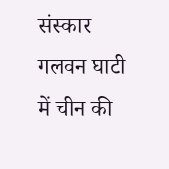संस्कार
गलवन घाटी में चीन की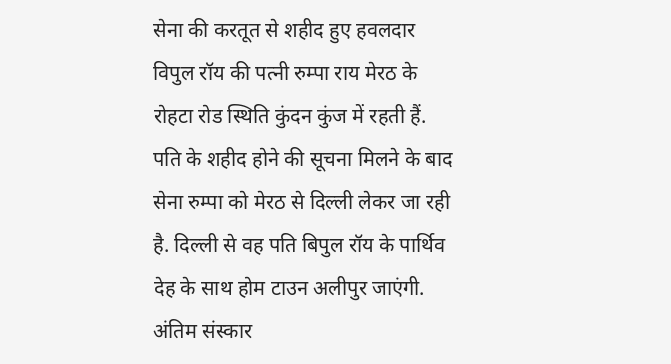सेना की करतूत से शहीद हुए हवलदार विपुल रॉय की पत्नी रुम्पा राय मेरठ के रोहटा रोड स्थिति कुंदन कुंज में रहती हैं. पति के शहीद होने की सूचना मिलने के बाद सेना रुम्पा को मेरठ से दिल्ली लेकर जा रही है. दिल्ली से वह पति बिपुल रॉय के पार्थिव देह के साथ होम टाउन अलीपुर जाएंगी. अंतिम संस्कार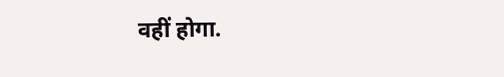वहीं होगा.